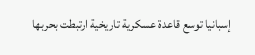إسبانيا توسع قاعدة عسكرية تاريخية ارتبطت بحربها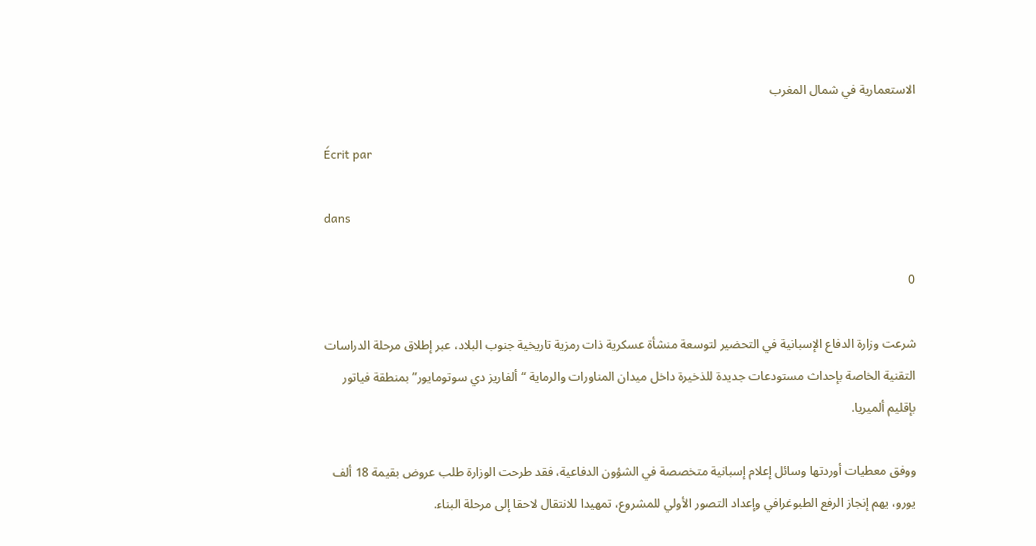الاستعمارية في شمال المغرب

Écrit par

dans

0

شرعت وزارة الدفاع الإسبانية في التحضير لتوسعة منشأة عسكرية ذات رمزية تاريخية جنوب البلاد، عبر إطلاق مرحلة الدراسات التقنية الخاصة بإحداث مستودعات جديدة للذخيرة داخل ميدان المناورات والرماية “ألفاريز دي سوتومايور” بمنطقة فياتور بإقليم ألميريا.

ووفق معطيات أوردتها وسائل إعلام إسبانية متخصصة في الشؤون الدفاعية، فقد طرحت الوزارة طلب عروض بقيمة 18 ألف يورو، يهم إنجاز الرفع الطبوغرافي وإعداد التصور الأولي للمشروع، تمهيدا للانتقال لاحقا إلى مرحلة البناء.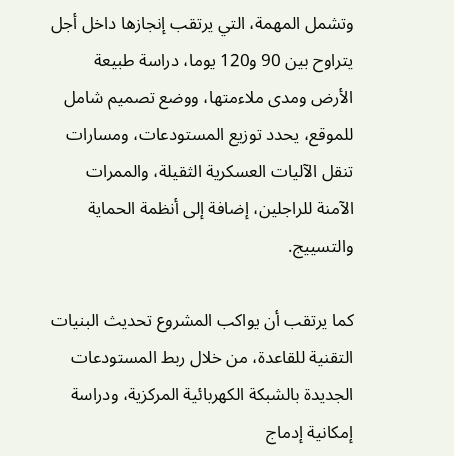وتشمل المهمة، التي يرتقب إنجازها داخل أجل يتراوح بين 90 و120 يوما، دراسة طبيعة الأرض ومدى ملاءمتها، ووضع تصميم شامل للموقع، يحدد توزيع المستودعات، ومسارات تنقل الآليات العسكرية الثقيلة، والممرات الآمنة للراجلين، إضافة إلى أنظمة الحماية والتسييج.

كما يرتقب أن يواكب المشروع تحديث البنيات التقنية للقاعدة، من خلال ربط المستودعات الجديدة بالشبكة الكهربائية المركزية، ودراسة إمكانية إدماج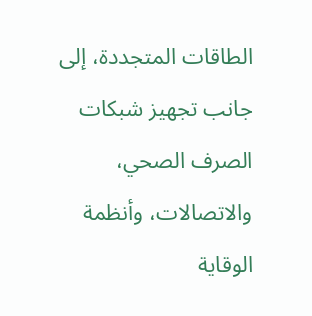الطاقات المتجددة، إلى جانب تجهيز شبكات الصرف الصحي، والاتصالات، وأنظمة الوقاية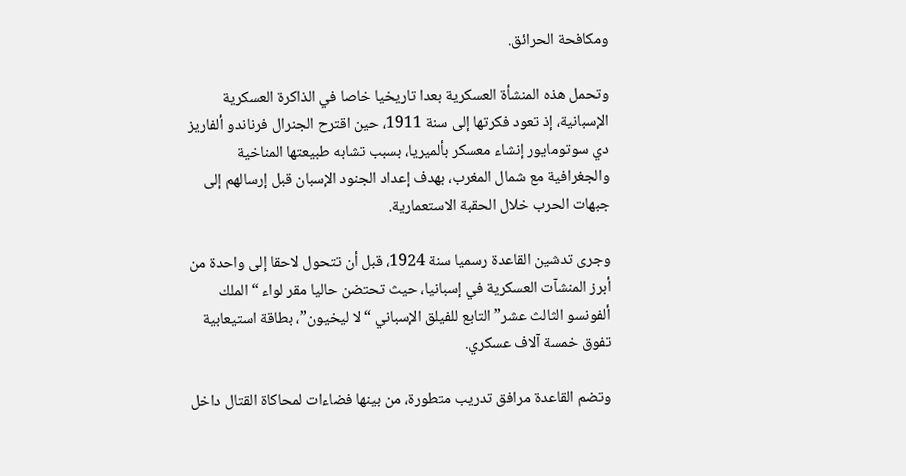ومكافحة الحرائق.

وتحمل هذه المنشأة العسكرية بعدا تاريخيا خاصا في الذاكرة العسكرية الإسبانية، إذ تعود فكرتها إلى سنة 1911، حين اقترح الجنرال فرناندو ألفاريز دي سوتومايور إنشاء معسكر بألميريا، بسبب تشابه طبيعتها المناخية والجغرافية مع شمال المغرب، بهدف إعداد الجنود الإسبان قبل إرسالهم إلى جبهات الحرب خلال الحقبة الاستعمارية.

وجرى تدشين القاعدة رسميا سنة 1924، قبل أن تتحول لاحقا إلى واحدة من أبرز المنشآت العسكرية في إسبانيا، حيث تحتضن حاليا مقر لواء “الملك ألفونسو الثالث عشر” التابع للفيلق الإسباني “لا ليخيون”، بطاقة استيعابية تفوق خمسة آلاف عسكري.

وتضم القاعدة مرافق تدريب متطورة، من بينها فضاءات لمحاكاة القتال داخل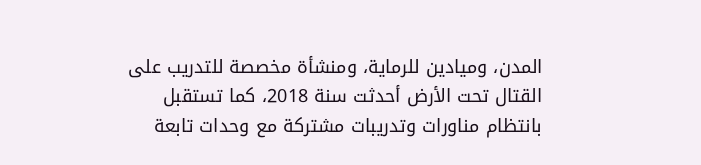المدن، وميادين للرماية، ومنشأة مخصصة للتدريب على القتال تحت الأرض أحدثت سنة 2018، كما تستقبل بانتظام مناورات وتدريبات مشتركة مع وحدات تابعة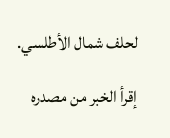لحلف شمال الأطلسي.

إقرأ الخبر من مصدره